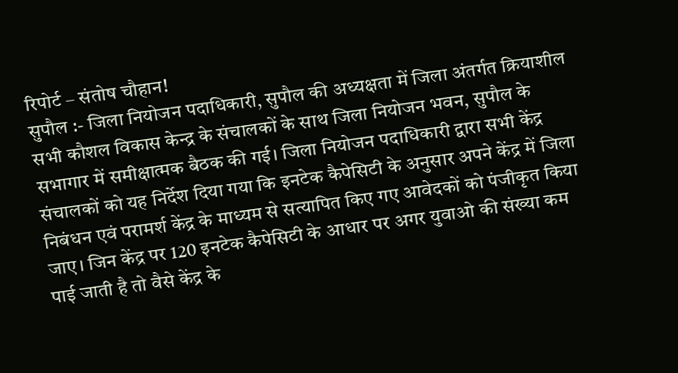रिपोर्ट – संतोष चौहान!
सुपौल :- जिला नियोजन पदाधिकारी, सुपौल की अध्यक्षता में जिला अंतर्गत क्रियाशील सभी कौशल विकास केन्द्र के संचालकों के साथ जिला नियोजन भवन, सुपौल के सभागार में समीक्षात्मक बैठक की गई। जिला नियोजन पदाधिकारी द्वारा सभी केंद्र संचालकों को यह निर्देश दिया गया कि इनटेक कैपेसिटी के अनुसार अपने केंद्र में जिला निबंधन एवं परामर्श केंद्र के माध्यम से सत्यापित किए गए आवेदकों को पंजीकृत किया जाए। जिन केंद्र पर 120 इनटेक कैपेसिटी के आधार पर अगर युवाओ की संख्या कम पाई जाती है तो वैसे केंद्र के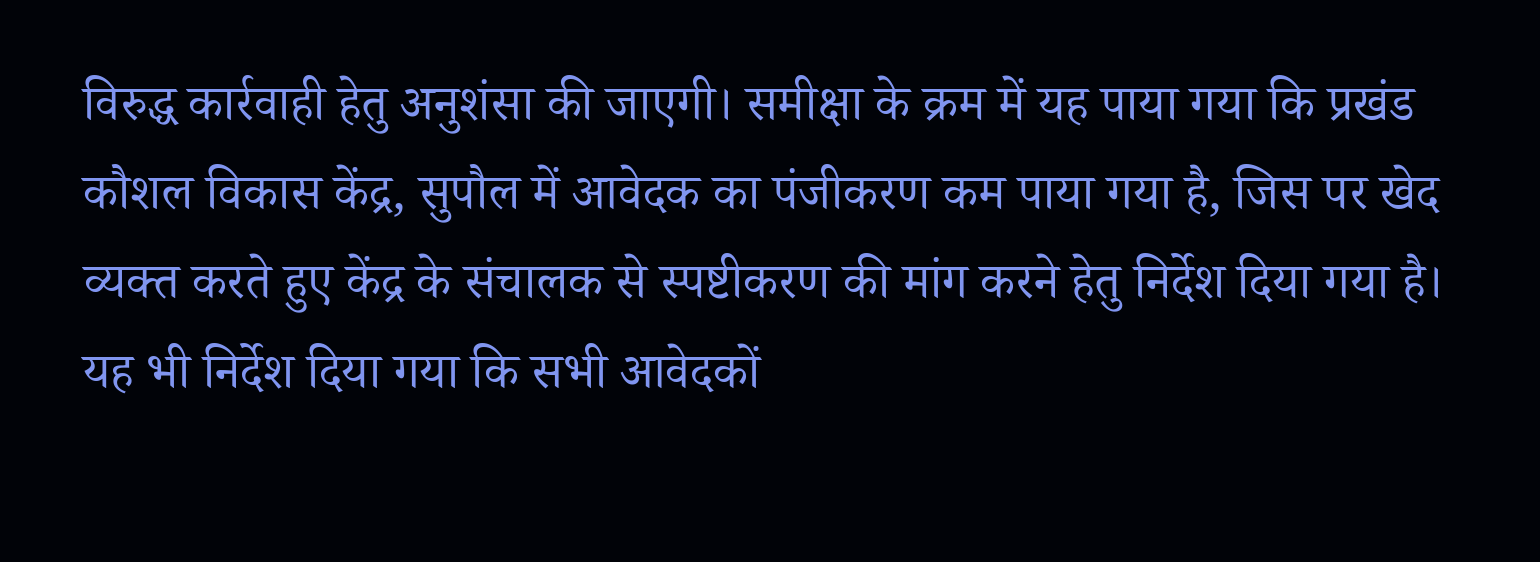विरुद्ध कार्रवाही हेतु अनुशंसा की जाएगी। समीक्षा के क्रम में यह पाया गया कि प्रखंड कौशल विकास केंद्र, सुपौल में आवेदक का पंजीकरण कम पाया गया है, जिस पर खेद व्यक्त करते हुए केंद्र के संचालक से स्पष्टीकरण की मांग करने हेतु निर्देश दिया गया है। यह भी निर्देश दिया गया कि सभी आवेदकों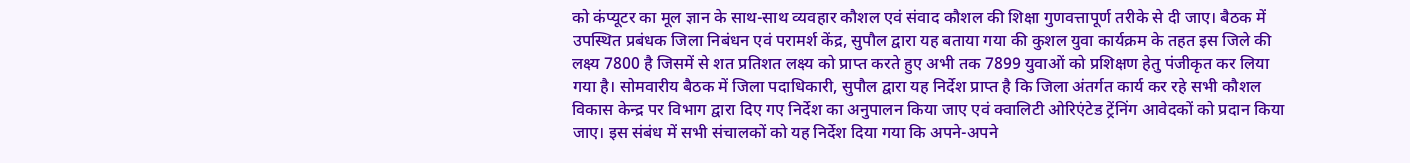को कंप्यूटर का मूल ज्ञान के साथ-साथ व्यवहार कौशल एवं संवाद कौशल की शिक्षा गुणवत्तापूर्ण तरीके से दी जाए। बैठक में उपस्थित प्रबंधक जिला निबंधन एवं परामर्श केंद्र, सुपौल द्वारा यह बताया गया की कुशल युवा कार्यक्रम के तहत इस जिले की लक्ष्य 7800 है जिसमें से शत प्रतिशत लक्ष्य को प्राप्त करते हुए अभी तक 7899 युवाओं को प्रशिक्षण हेतु पंजीकृत कर लिया गया है। सोमवारीय बैठक में जिला पदाधिकारी, सुपौल द्वारा यह निर्देश प्राप्त है कि जिला अंतर्गत कार्य कर रहे सभी कौशल विकास केन्द्र पर विभाग द्वारा दिए गए निर्देश का अनुपालन किया जाए एवं क्वालिटी ओरिएंटेड ट्रेंनिंग आवेदकों को प्रदान किया जाए। इस संबंध में सभी संचालकों को यह निर्देश दिया गया कि अपने-अपने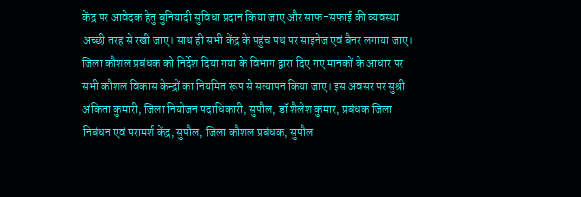केंद्र पर आवेदक हेतु बुनियादी सुविधा प्रदान किया जाए और साफ-सफाई की व्यवस्था अच्छी तरह से रखी जाए। साथ ही सभी केंद्र के पहुंच पथ पर साइनेज एवं बैनर लगाया जाए। जिला कौशल प्रबंधक को निर्देश दिया गया के विभाग द्वारा दिए गए मानकों के आधार पर सभी कौशल विकास केन्द्रों का नियमित रूप से सत्यापन किया जाए। इस अवसर पर सुश्री अंकिता कुमारी, जिला नियोजन पदाधिकारी, सुपौल, डॉ शैलेश कुमार, प्रबंधक जिला निबंधन एवं परामर्श केंद्र, सुपौल, जिला कौशल प्रबंधक, सुपौल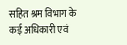सहित श्रम विभाग के कई अधिकारी एवं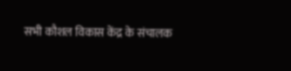सभी कौशल विकास केंद्र के संचालक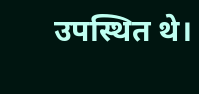उपस्थित थे।